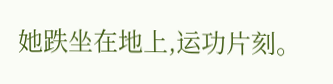她跌坐在地上,运功片刻。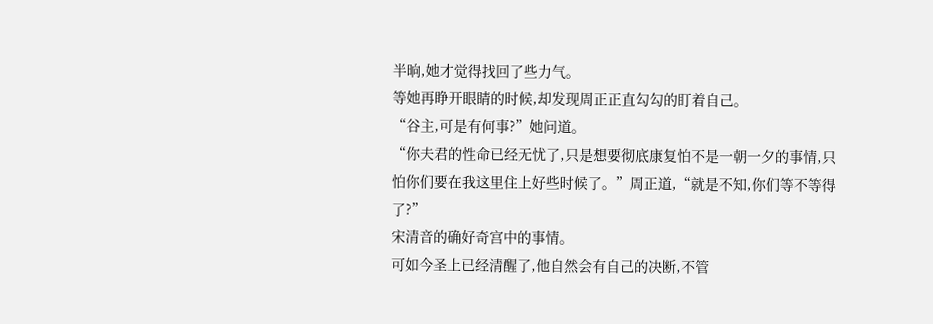半晌,她才觉得找回了些力气。
等她再睁开眼睛的时候,却发现周正正直勾勾的盯着自己。
“谷主,可是有何事?”她问道。
“你夫君的性命已经无忧了,只是想要彻底康复怕不是一朝一夕的事情,只怕你们要在我这里住上好些时候了。”周正道,“就是不知,你们等不等得了?”
宋清音的确好奇宫中的事情。
可如今圣上已经清醒了,他自然会有自己的决断,不管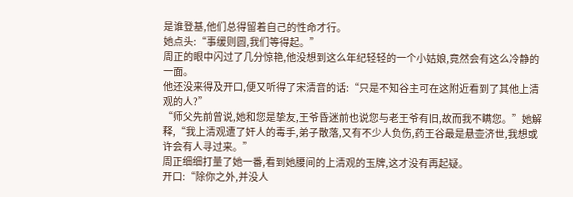是谁登基,他们总得留着自己的性命才行。
她点头:“事缓则圆,我们等得起。”
周正的眼中闪过了几分惊艳,他没想到这么年纪轻轻的一个小姑娘,竟然会有这么冷静的一面。
他还没来得及开口,便又听得了宋清音的话:“只是不知谷主可在这附近看到了其他上清观的人?”
“师父先前曾说,她和您是挚友,王爷昏迷前也说您与老王爷有旧,故而我不瞒您。”她解释,“我上清观遭了奸人的毒手,弟子散落,又有不少人负伤,药王谷最是悬壶济世,我想或许会有人寻过来。”
周正细细打量了她一番,看到她腰间的上清观的玉牌,这才没有再起疑。
开口:“除你之外,并没人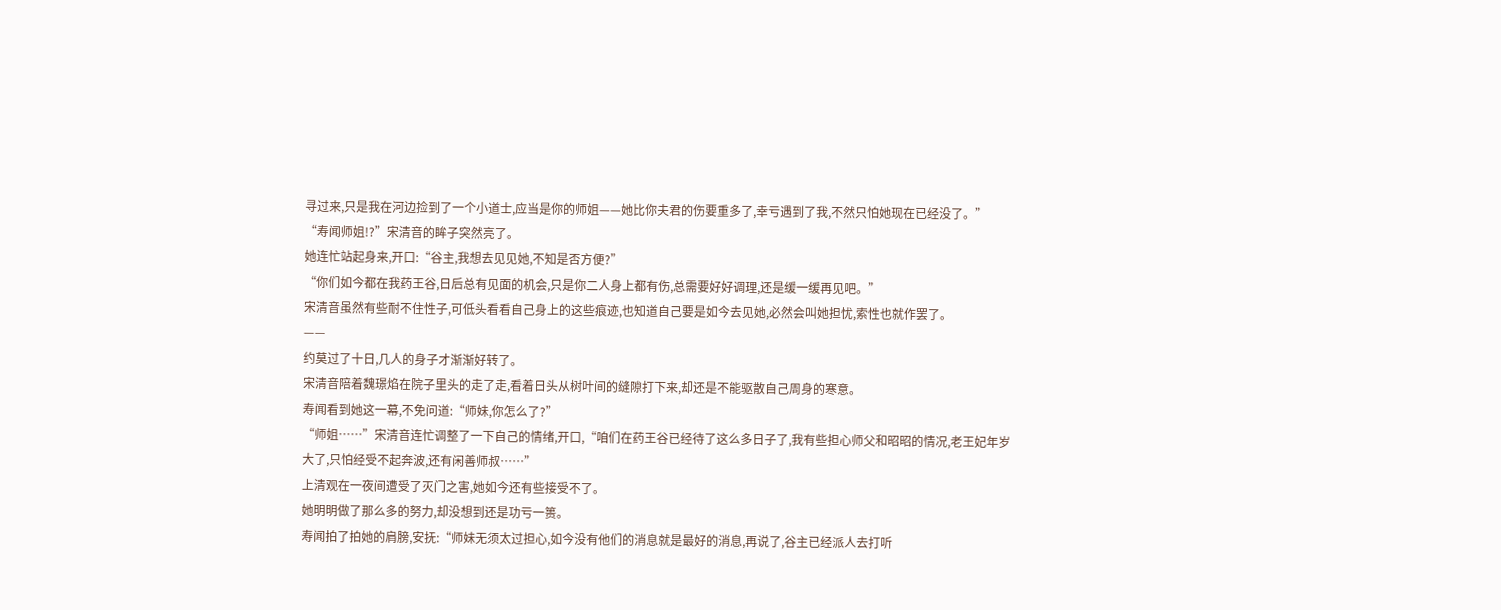寻过来,只是我在河边捡到了一个小道士,应当是你的师姐——她比你夫君的伤要重多了,幸亏遇到了我,不然只怕她现在已经没了。”
“寿闻师姐!?”宋清音的眸子突然亮了。
她连忙站起身来,开口:“谷主,我想去见见她,不知是否方便?”
“你们如今都在我药王谷,日后总有见面的机会,只是你二人身上都有伤,总需要好好调理,还是缓一缓再见吧。”
宋清音虽然有些耐不住性子,可低头看看自己身上的这些痕迹,也知道自己要是如今去见她,必然会叫她担忧,索性也就作罢了。
——
约莫过了十日,几人的身子才渐渐好转了。
宋清音陪着魏璟焰在院子里头的走了走,看着日头从树叶间的缝隙打下来,却还是不能驱散自己周身的寒意。
寿闻看到她这一幕,不免问道:“师妹,你怎么了?”
“师姐……”宋清音连忙调整了一下自己的情绪,开口,“咱们在药王谷已经待了这么多日子了,我有些担心师父和昭昭的情况,老王妃年岁大了,只怕经受不起奔波,还有闲善师叔……”
上清观在一夜间遭受了灭门之害,她如今还有些接受不了。
她明明做了那么多的努力,却没想到还是功亏一篑。
寿闻拍了拍她的肩膀,安抚:“师妹无须太过担心,如今没有他们的消息就是最好的消息,再说了,谷主已经派人去打听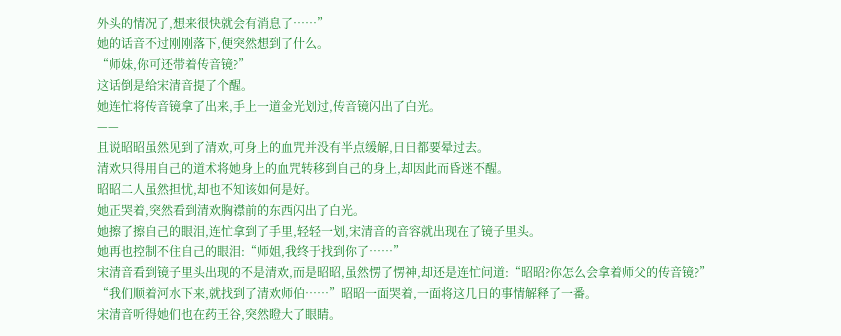外头的情况了,想来很快就会有消息了……”
她的话音不过刚刚落下,便突然想到了什么。
“师妹,你可还带着传音镜?”
这话倒是给宋清音提了个醒。
她连忙将传音镜拿了出来,手上一道金光划过,传音镜闪出了白光。
——
且说昭昭虽然见到了清欢,可身上的血咒并没有半点缓解,日日都要晕过去。
清欢只得用自己的道术将她身上的血咒转移到自己的身上,却因此而昏迷不醒。
昭昭二人虽然担忧,却也不知该如何是好。
她正哭着,突然看到清欢胸襟前的东西闪出了白光。
她擦了擦自己的眼泪,连忙拿到了手里,轻轻一划,宋清音的音容就出现在了镜子里头。
她再也控制不住自己的眼泪:“师姐,我终于找到你了……”
宋清音看到镜子里头出现的不是清欢,而是昭昭,虽然愣了愣神,却还是连忙问道:“昭昭?你怎么会拿着师父的传音镜?”
“我们顺着河水下来,就找到了清欢师伯……”昭昭一面哭着,一面将这几日的事情解释了一番。
宋清音听得她们也在药王谷,突然瞪大了眼睛。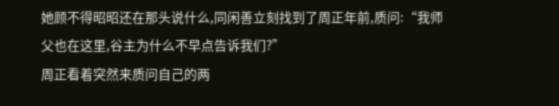她顾不得昭昭还在那头说什么,同闲善立刻找到了周正年前,质问:“我师父也在这里,谷主为什么不早点告诉我们?”
周正看着突然来质问自己的两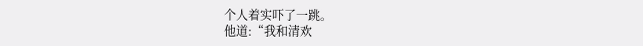个人着实吓了一跳。
他道:“我和清欢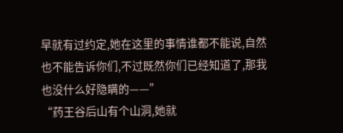早就有过约定,她在这里的事情谁都不能说,自然也不能告诉你们,不过既然你们已经知道了,那我也没什么好隐瞒的——”
“药王谷后山有个山洞,她就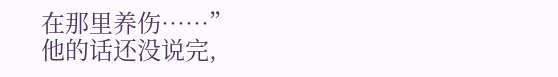在那里养伤……”
他的话还没说完,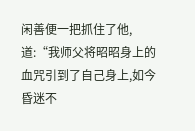闲善便一把抓住了他,道:“我师父将昭昭身上的血咒引到了自己身上,如今昏迷不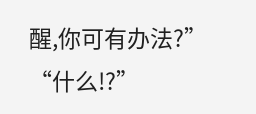醒,你可有办法?”
“什么!?”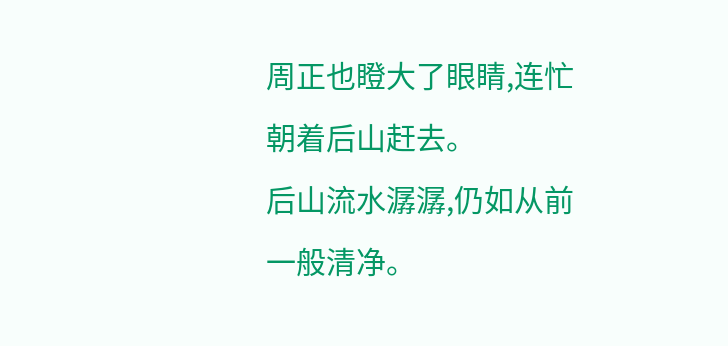周正也瞪大了眼睛,连忙朝着后山赶去。
后山流水潺潺,仍如从前一般清净。